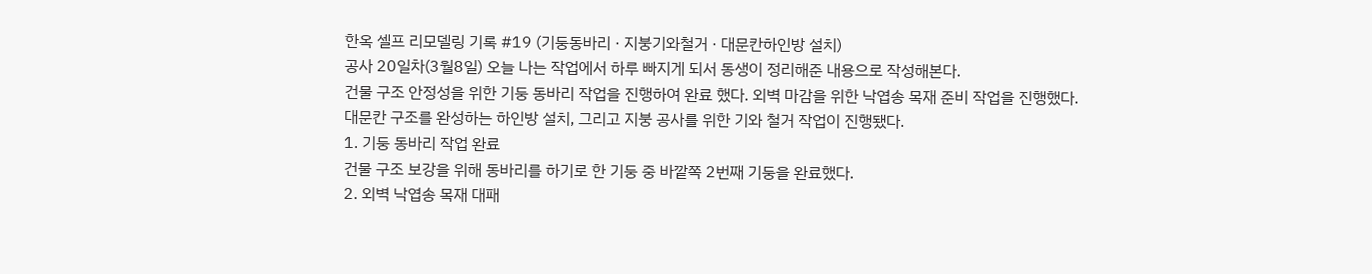한옥 셀프 리모델링 기록 #19 (기둥동바리 · 지붕기와철거 · 대문칸하인방 설치)
공사 20일차(3월8일) 오늘 나는 작업에서 하루 빠지게 되서 동생이 정리해준 내용으로 작성해본다.
건물 구조 안정성을 위한 기둥 동바리 작업을 진행하여 완료 했다. 외벽 마감을 위한 낙엽송 목재 준비 작업을 진행했다.
대문칸 구조를 완성하는 하인방 설치, 그리고 지붕 공사를 위한 기와 철거 작업이 진행됐다.
1. 기둥 동바리 작업 완료
건물 구조 보강을 위해 동바리를 하기로 한 기둥 중 바깥쪽 2번째 기둥을 완료했다.
2. 외벽 낙엽송 목재 대패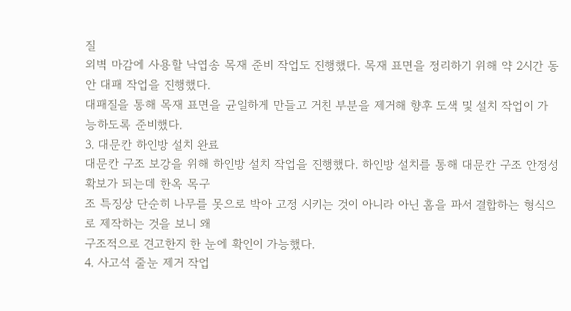질
외벽 마감에 사용할 낙엽송 목재 준비 작업도 진행했다. 목재 표면을 정리하기 위해 약 2시간 동안 대패 작업을 진행했다.
대패질을 통해 목재 표면을 균일하게 만들고 거친 부분을 제거해 향후 도색 및 설치 작업이 가능하도록 준비했다.
3. 대문칸 하인방 설치 완료
대문칸 구조 보강을 위해 하인방 설치 작업을 진행했다. 하인방 설치를 통해 대문칸 구조 안정성 확보가 되는데 한옥 목구
조 특징상 단순히 나무를 못으로 박아 고정 시키는 것이 아니라 아닌 홈을 파서 결합하는 형식으로 제작하는 것을 보니 왜
구조적으로 견고한지 한 눈에 확인이 가능했다.
4. 사고석 줄눈 제거 작업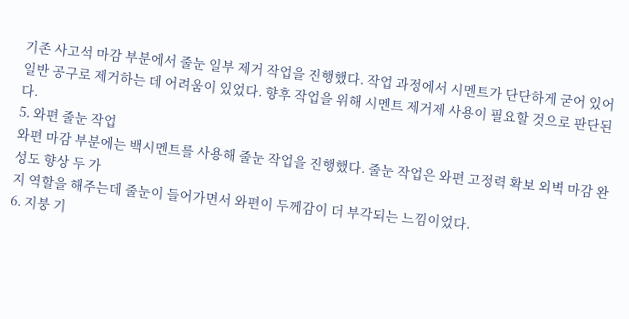기존 사고석 마감 부분에서 줄눈 일부 제거 작업을 진행했다. 작업 과정에서 시멘트가 단단하게 굳어 있어
일반 공구로 제거하는 데 어려움이 있었다. 향후 작업을 위해 시멘트 제거제 사용이 필요할 것으로 판단된다.
5. 와편 줄눈 작업
와편 마감 부분에는 백시멘트를 사용해 줄눈 작업을 진행했다. 줄눈 작업은 와편 고정력 확보 외벽 마감 완성도 향상 두 가
지 역할을 해주는데 줄눈이 들어가면서 와편이 두께감이 더 부각되는 느낌이었다.
6. 지붕 기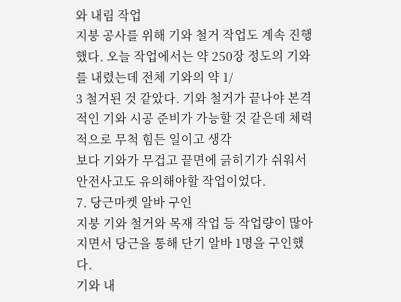와 내림 작업
지붕 공사를 위해 기와 철거 작업도 계속 진행했다. 오늘 작업에서는 약 250장 정도의 기와를 내렸는데 전체 기와의 약 1/
3 철거된 것 같았다. 기와 철거가 끝나야 본격적인 기와 시공 준비가 가능할 것 같은데 체력적으로 무척 힘든 일이고 생각
보다 기와가 무겁고 끝면에 긁히기가 쉬워서 안전사고도 유의해야할 작업이었다.
7. 당근마켓 알바 구인
지붕 기와 철거와 목재 작업 등 작업량이 많아지면서 당근을 통해 단기 알바 1명을 구인했다.
기와 내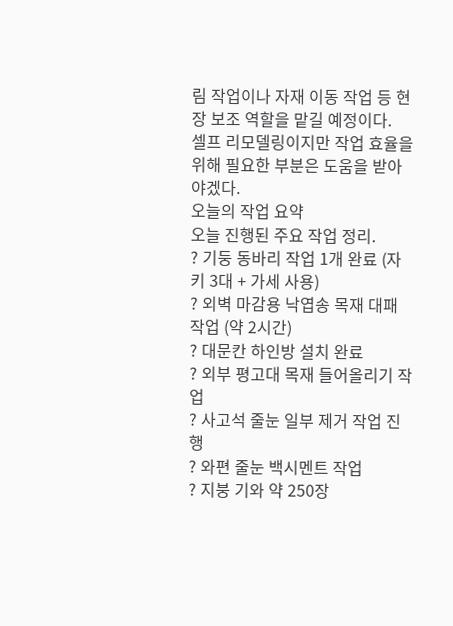림 작업이나 자재 이동 작업 등 현장 보조 역할을 맡길 예정이다.
셀프 리모델링이지만 작업 효율을 위해 필요한 부분은 도움을 받아야겠다.
오늘의 작업 요약
오늘 진행된 주요 작업 정리.
? 기둥 동바리 작업 1개 완료 (자키 3대 + 가세 사용)
? 외벽 마감용 낙엽송 목재 대패 작업 (약 2시간)
? 대문칸 하인방 설치 완료
? 외부 평고대 목재 들어올리기 작업
? 사고석 줄눈 일부 제거 작업 진행
? 와편 줄눈 백시멘트 작업
? 지붕 기와 약 250장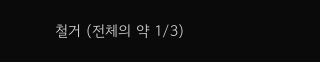철거 (전체의 약 1/3)